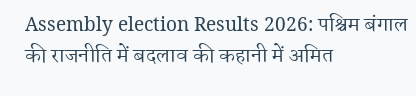Assembly election Results 2026: पश्चिम बंगाल की राजनीति में बदलाव की कहानी में अमित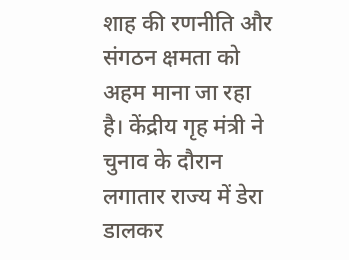शाह की रणनीति और संगठन क्षमता को अहम माना जा रहा है। केंद्रीय गृह मंत्री ने चुनाव के दौरान लगातार राज्य में डेरा डालकर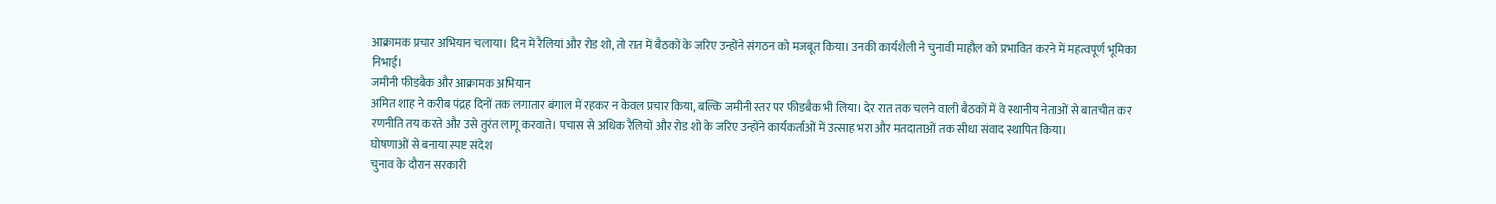आक्रामक प्रचार अभियान चलाया। दिन में रैलियां और रोड शो, तो रात में बैठकों के जरिए उन्होंने संगठन को मजबूत किया। उनकी कार्यशैली ने चुनावी माहौल को प्रभावित करने में महत्वपूर्ण भूमिका निभाई।
जमीनी फीडबैक और आक्रामक अभियान
अमित शाह ने करीब पंद्रह दिनों तक लगातार बंगाल में रहकर न केवल प्रचार किया, बल्कि जमीनी स्तर पर फीडबैक भी लिया। देर रात तक चलने वाली बैठकों में वे स्थानीय नेताओं से बातचीत कर रणनीति तय करते और उसे तुरंत लागू करवाते। पचास से अधिक रैलियों और रोड शो के जरिए उन्होंने कार्यकर्ताओं में उत्साह भरा और मतदाताओं तक सीधा संवाद स्थापित किया।
घोषणाओं से बनाया स्पष्ट संदेश
चुनाव के दौरान सरकारी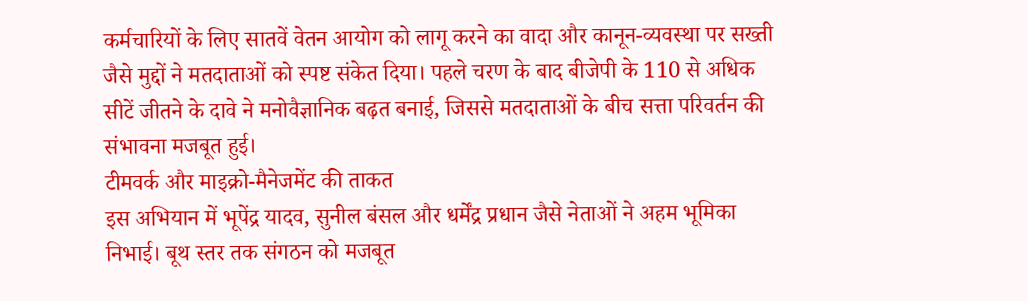कर्मचारियों के लिए सातवें वेतन आयोग को लागू करने का वादा और कानून-व्यवस्था पर सख्ती जैसे मुद्दों ने मतदाताओं को स्पष्ट संकेत दिया। पहले चरण के बाद बीजेपी के 110 से अधिक सीटें जीतने के दावे ने मनोवैज्ञानिक बढ़त बनाई, जिससे मतदाताओं के बीच सत्ता परिवर्तन की संभावना मजबूत हुई।
टीमवर्क और माइक्रो-मैनेजमेंट की ताकत
इस अभियान में भूपेंद्र यादव, सुनील बंसल और धर्मेंद्र प्रधान जैसे नेताओं ने अहम भूमिका निभाई। बूथ स्तर तक संगठन को मजबूत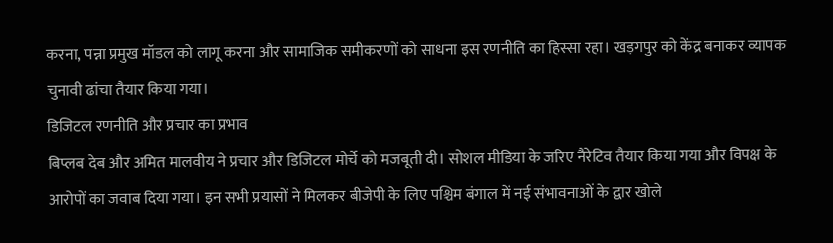करना, पन्ना प्रमुख मॉडल को लागू करना और सामाजिक समीकरणों को साधना इस रणनीति का हिस्सा रहा। खड़गपुर को केंद्र बनाकर व्यापक चुनावी ढांचा तैयार किया गया।
डिजिटल रणनीति और प्रचार का प्रभाव
बिप्लब देब और अमित मालवीय ने प्रचार और डिजिटल मोर्चे को मजबूती दी। सोशल मीडिया के जरिए नैरेटिव तैयार किया गया और विपक्ष के आरोपों का जवाब दिया गया। इन सभी प्रयासों ने मिलकर बीजेपी के लिए पश्चिम बंगाल में नई संभावनाओं के द्वार खोले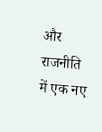और राजनीति में एक नए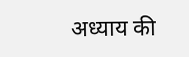अध्याय की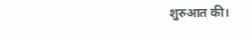शुरुआत की।